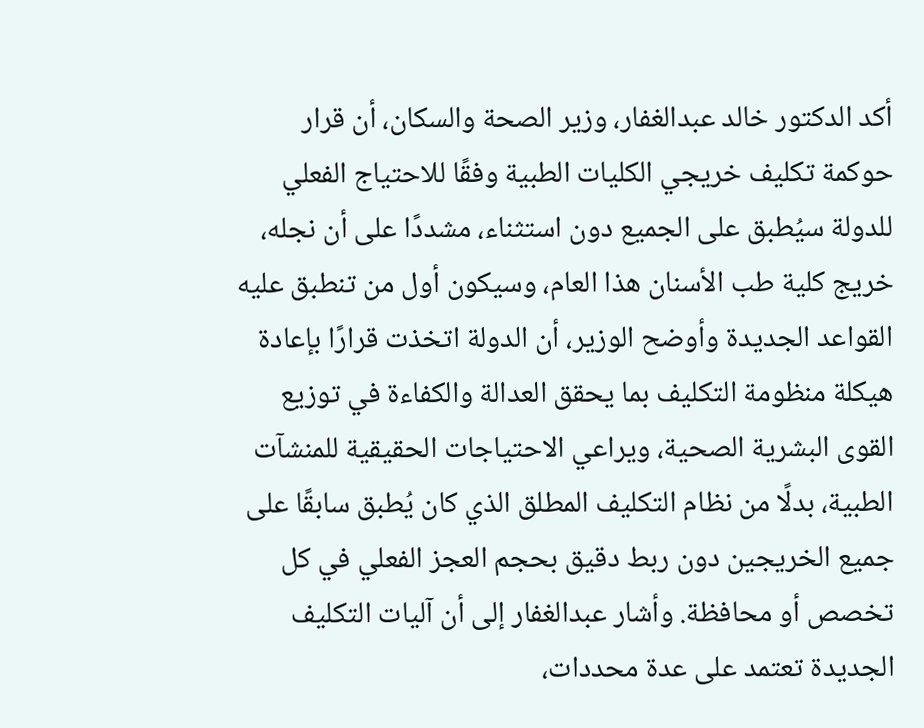أكد الدكتور خالد عبدالغفار، وزير الصحة والسكان، أن قرار حوكمة تكليف خريجي الكليات الطبية وفقًا للاحتياج الفعلي للدولة سيُطبق على الجميع دون استثناء، مشددًا على أن نجله، خريج كلية طب الأسنان هذا العام، وسيكون أول من تنطبق عليه القواعد الجديدة وأوضح الوزير، أن الدولة اتخذت قرارًا بإعادة هيكلة منظومة التكليف بما يحقق العدالة والكفاءة في توزيع القوى البشرية الصحية، ويراعي الاحتياجات الحقيقية للمنشآت الطبية، بدلًا من نظام التكليف المطلق الذي كان يُطبق سابقًا على جميع الخريجين دون ربط دقيق بحجم العجز الفعلي في كل تخصص أو محافظة. وأشار عبدالغفار إلى أن آليات التكليف الجديدة تعتمد على عدة محددات،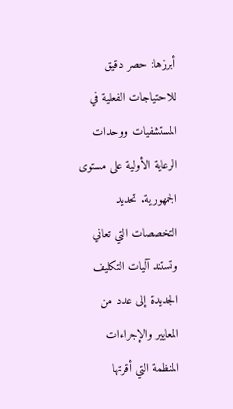أبرزها: حصر دقيق للاحتياجات الفعلية في المستشفيات ووحدات الرعاية الأولية على مستوى الجمهورية. تحديد التخصصات التي تعاني وتستند آليات التكليف الجديدة إلى عدد من المعايير والإجراءات المنظمة التي أقرتها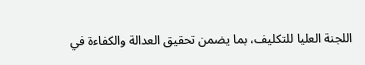اللجنة العليا للتكليف، بما يضمن تحقيق العدالة والكفاءة في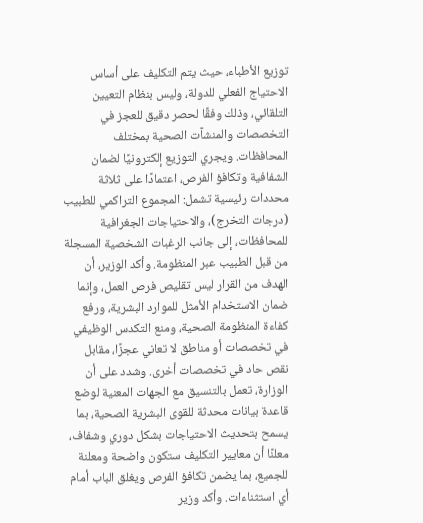توزيع الأطباء، حيث يتم التكليف على أساس الاحتياج الفعلي للدولة، وليس بنظام التعيين التلقائي، وذلك وفقًا لحصر دقيق للعجز في التخصصات والمنشآت الصحية بمختلف المحافظات. ويجري التوزيع إلكترونيًا لضمان الشفافية وتكافؤ الفرص، اعتمادًا على ثلاثة محددات رئيسية تشمل: المجموع التراكمي للطبيب (درجات التخرج)، والاحتياجات الجغرافية للمحافظات، إلى جانب الرغبات الشخصية المسجلة من قبل الطبيب عبر المنظومة. وأكد الوزير، أن الهدف من القرار ليس تقليص فرص العمل، وإنما ضمان الاستخدام الأمثل للموارد البشرية، ورفع كفاءة المنظومة الصحية، ومنع التكدس الوظيفي في تخصصات أو مناطق لا تعاني عجزًا، مقابل نقص حاد في تخصصات أخرى. وشدد على أن الوزارة، تعمل بالتنسيق مع الجهات المعنية لوضع قاعدة بيانات محدثة للقوى البشرية الصحية، بما يسمح بتحديث الاحتياجات بشكل دوري وشفاف، معلنًا أن معايير التكليف ستكون واضحة ومعلنة للجميع، بما يضمن تكافؤ الفرص ويغلق الباب أمام أي استثناءات. وأكد وزير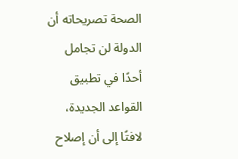الصحة تصريحاته أن الدولة لن تجامل أحدًا في تطبيق القواعد الجديدة، لافتًا إلى أن إصلاح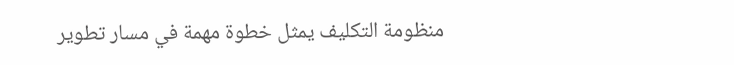منظومة التكليف يمثل خطوة مهمة في مسار تطوير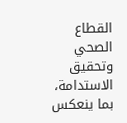القطاع الصحي وتحقيق الاستدامة، بما ينعكس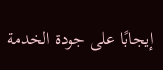إيجابًا على جودة الخدمة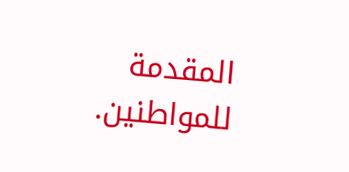المقدمة للمواطنين.